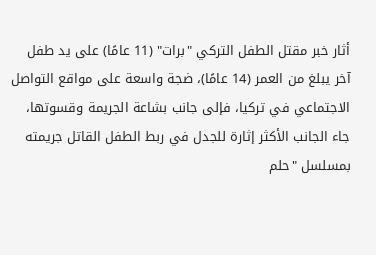أثار خبر مقتل الطفل التركي "برات" (11 عامًا) على يد طفل آخر يبلغ من العمر (14 عامًا)، ضجة واسعة على مواقع التواصل الاجتماعي في تركيا، فإلى جانب بشاعة الجريمة وقسوتها، جاء الجانب الأكثر إثارة للجدل في ربط الطفل القاتل جريمته بمسلسل "حلم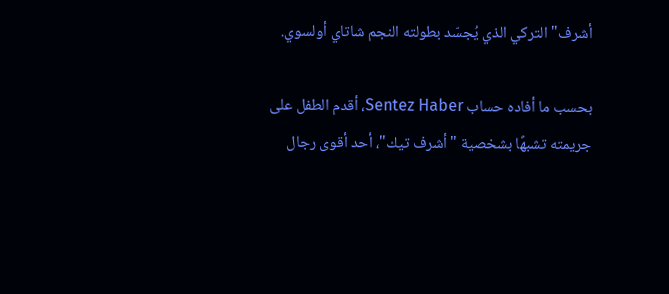أشرف" التركي الذي يُجسّد بطولته النجم شاتاي أولسوي.

بحسب ما أفاده حساب Sentez Haber، أقدم الطفل على جريمته تشبهًا بشخصية "أشرف تيك"، أحد أقوى رجال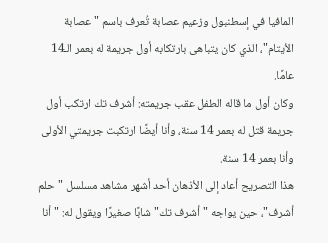المافيا في إسطنبول وزعيم عصابة تُعرف باسم "عصابة الأيتام"، الذي كان يتباهى بارتكابه أول جريمة له بعمر الـ14 عامًا.
وكان أول ما قاله الطفل عقب جريمته: أشرف تك ارتكب أول جريمة قتل له بعمر 14 سنة، وأنا أيضًا ارتكبت جريمتي الأولى وأنا بعمر 14 سنة.
هذا التصريح أعاد إلى الأذهان أحد أشهر مشاهد مسلسل "حلم أشرف"، حين يواجه "أشرف تك" شابًا صغيرًا ويقول له: "أنا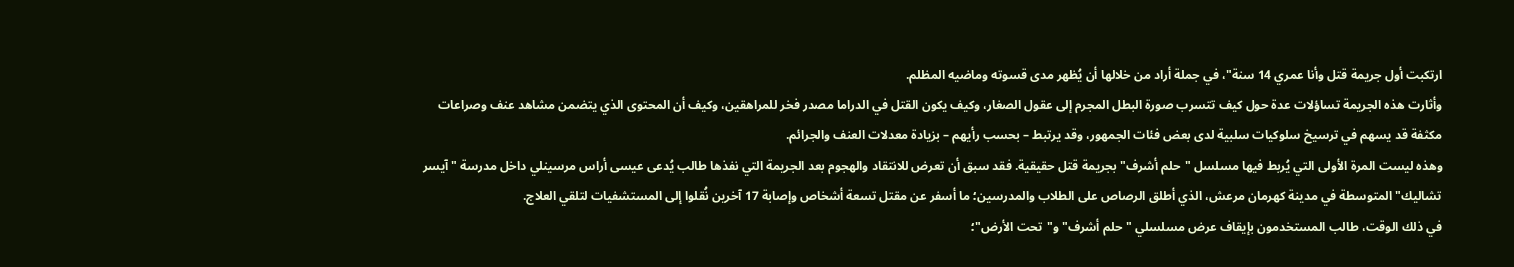ارتكبت أول جريمة قتل وأنا عمري 14 سنة"، في جملة أراد من خلالها أن يُظهر مدى قسوته وماضيه المظلم.
وأثارت هذه الجريمة تساؤلات عدة حول كيف تتسرب صورة البطل المجرم إلى عقول الصغار، وكيف يكون القتل في الدراما مصدر فخر للمراهقين، وكيف أن المحتوى الذي يتضمن مشاهد عنف وصراعات مكثفة قد يسهم في ترسيخ سلوكيات سلبية لدى بعض فئات الجمهور، وقد يرتبط – بحسب رأيهم – بزيادة معدلات العنف والجرائم.
وهذه ليست المرة الأولى التي يُربط فيها مسلسل "حلم أشرف" بجريمة قتل حقيقية. فقد سبق أن تعرض للانتقاد والهجوم بعد الجريمة التي نفذها طالب يُدعى عيسى أراس مرسينلي داخل مدرسة "آيسر تشاليك" المتوسطة في مدينة كهرمان مرعش، الذي أطلق الرصاص على الطلاب والمدرسين؛ ما أسفر عن مقتل تسعة أشخاص وإصابة 17 آخرين نُقلوا إلى المستشفيات لتلقي العلاج.
في ذلك الوقت، طالب المستخدمون بإيقاف عرض مسلسلي "حلم أشرف" و"تحت الأرض"؛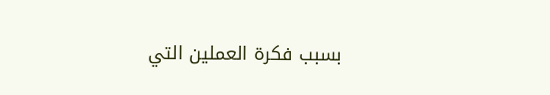بسبب فكرة العملين التي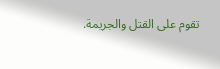تقوم على القتل والجريمة.